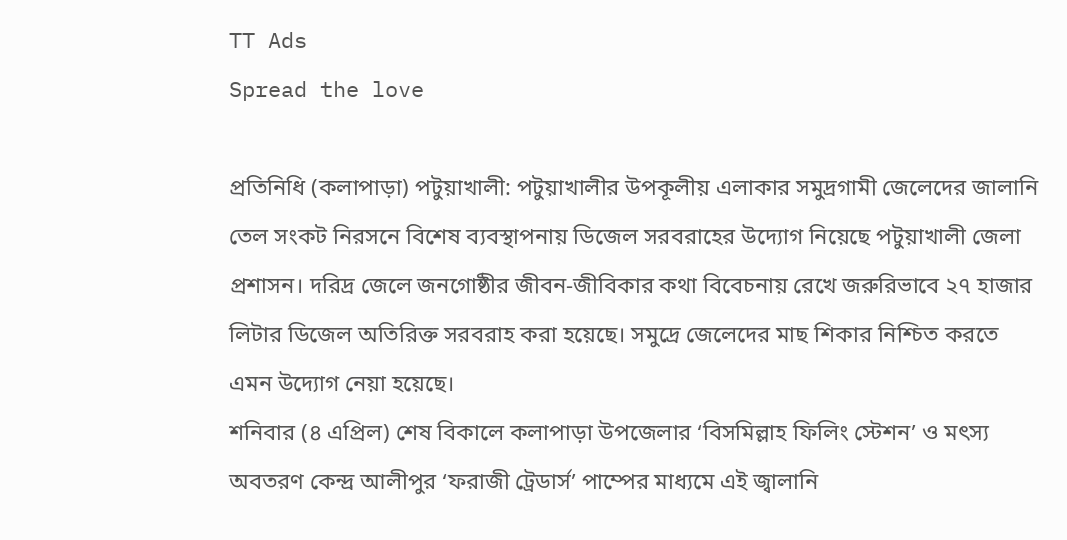TT Ads
Spread the love

প্রতিনিধি (কলাপাড়া) পটুয়াখালী: পটুয়াখালীর উপকূলীয় এলাকার সমুদ্রগামী জেলেদের জালানি তেল সংকট নিরসনে বিশেষ ব্যবস্থাপনায় ডিজেল সরবরাহের উদ্যোগ নিয়েছে পটুয়াখালী জেলা প্রশাসন। দরিদ্র জেলে জনগোষ্ঠীর জীবন-জীবিকার কথা বিবেচনায় রেখে জরুরিভাবে ২৭ হাজার লিটার ডিজেল অতিরিক্ত সরবরাহ করা হয়েছে। সমুদ্রে জেলেদের মাছ শিকার নিশ্চিত করতে এমন উদ্যোগ নেয়া হয়েছে।
শনিবার (৪ এপ্রিল) শেষ বিকালে কলাপাড়া উপজেলার ‘বিসমিল্লাহ ফিলিং স্টেশন’ ও মৎস্য অবতরণ কেন্দ্র আলীপুর ‘ফরাজী ট্রেডার্স’ পাম্পের মাধ্যমে এই জ্বালানি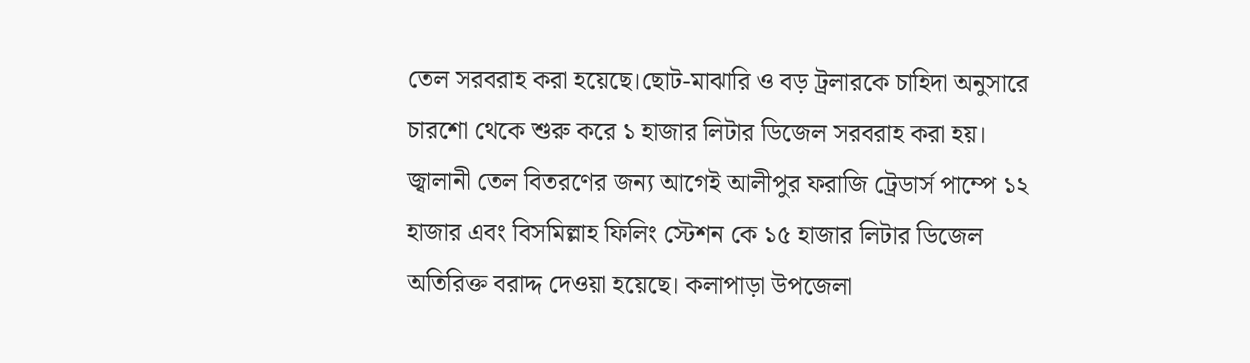তেল সরবরাহ করা হয়েছে।ছোট-মাঝারি ও বড় ট্রলারকে চাহিদা অনুসারে চারশো থেকে শুরু করে ১ হাজার লিটার ডিজেল সরবরাহ করা হয়। জ্বালানী তেল বিতরণের জন্য আগেই আলীপুর ফরাজি ট্রেডার্স পাম্পে ১২ হাজার এবং বিসমিল্লাহ ফিলিং স্টেশন কে ১৫ হাজার লিটার ডিজেল অতিরিক্ত বরাদ্দ দেওয়া হয়েছে। কলাপাড়া উপজেলা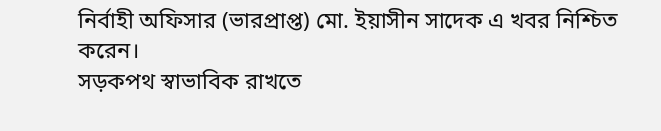নির্বাহী অফিসার (ভারপ্রাপ্ত) মো. ইয়াসীন সাদেক এ খবর নিশ্চিত করেন।
সড়কপথ স্বাভাবিক রাখতে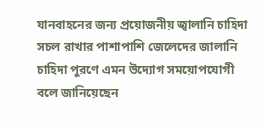যানবাহনের জন্য প্রয়োজনীয় জ্বালানি চাহিদা সচল রাখার পাশাপাশি জেলেদের জালানি চাহিদা পুরণে এমন উদ্যোগ সময়োপযোগী বলে জানিয়েছেন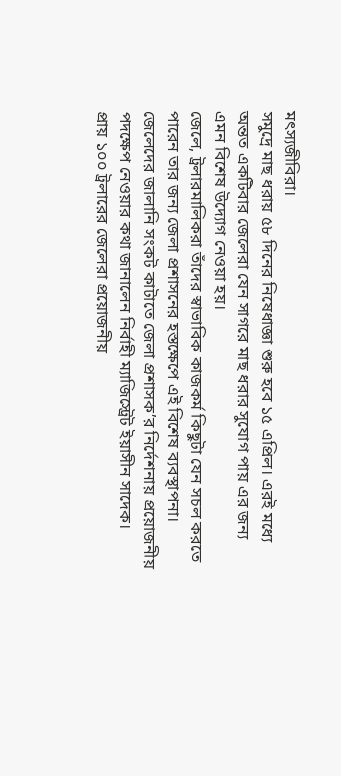মৎস্যজীবিরা।
সমুদ্রে মাছ ধরায় ৫৮ দিনের নিষেধাজ্ঞা শুরু হবে ১৫ এপ্রিল। এরই মধ্যে অন্তত একটিবার জেলেরা যেন সাগরে মাছ ধরার সুযোগ পায় এর জন্য এমন বিশেষ উদ্যোগ নেওয়া হয়।
জেলে, ট্রলারমালিকরা তাঁদের স্বাভাবিক কাজকর্ম কিছুটা যেন সচল করতে পারেন তার জন্য জেলা প্রশাসনের হস্তক্ষেপে এই বিশেষ ব্যবস্থাপনা।
জেলেদের জালানি সংকট কাটাতে জেলা প্রশাসক’র নির্দেশনায় প্রয়োজনীয় পদক্ষেপ নেওয়ার কথা জানালেন নির্বাহী ম্যাজিস্ট্রেট ইয়াসীন সাদেক।
প্রায় ১০০ ট্রলারের জেলেরা প্রয়োজনীয়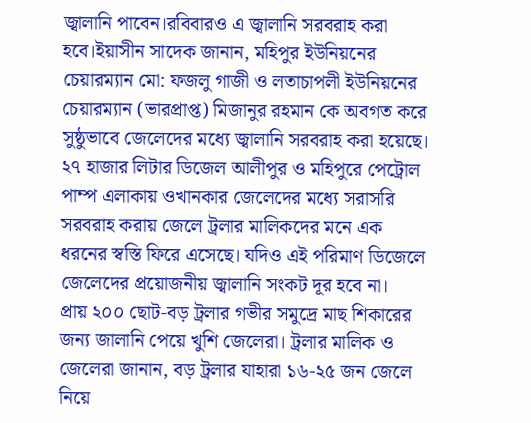জ্বালানি পাবেন।রবিবারও এ জ্বালানি সরবরাহ করা হবে।ইয়াসীন সাদেক জানান, মহিপুর ইউনিয়নের চেয়ারম্যান মো: ফজলু গাজী ও লতাচাপলী ইউনিয়নের চেয়ারম্যান (ভারপ্রাপ্ত) মিজানুর রহমান কে অবগত করে সুষ্ঠুভাবে জেলেদের মধ্যে জ্বালানি সরবরাহ করা হয়েছে। ২৭ হাজার লিটার ডিজেল আলীপুর ও মহিপুরে পেট্রোল পাম্প এলাকায় ওখানকার জেলেদের মধ্যে সরাসরি সরবরাহ করায় জেলে ট্রলার মালিকদের মনে এক ধরনের স্বস্তি ফিরে এসেছে। যদিও এই পরিমাণ ডিজেলে জেলেদের প্রয়োজনীয় জ্বালানি সংকট দূর হবে না।
প্রায় ২০০ ছোট-বড় ট্রলার গভীর সমুদ্রে মাছ শিকারের জন্য জালানি পেয়ে খুশি জেলেরা। ট্রলার মালিক ও জেলেরা জানান, বড় ট্রলার যাহারা ১৬-২৫ জন জেলে নিয়ে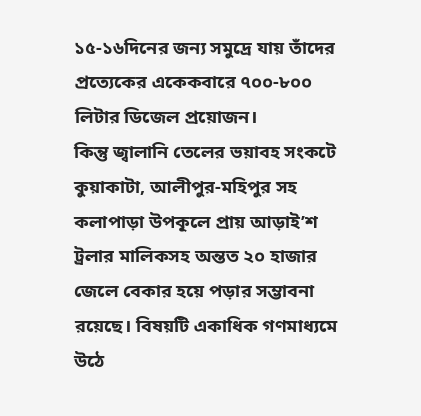১৫-১৬দিনের জন্য সমুদ্রে যায় তাঁদের প্রত্যেকের একেকবারে ৭০০-৮০০ লিটার ডিজেল প্রয়োজন।
কিন্তু জ্বালানি তেলের ভয়াবহ সংকটে কুয়াকাটা, আলীপুর-মহিপুর সহ কলাপাড়া উপকূলে প্রায় আড়াই’শ ট্রলার মালিকসহ অন্তত ২০ হাজার জেলে বেকার হয়ে পড়ার সম্ভাবনা রয়েছে। বিষয়টি একাধিক গণমাধ্যমে উঠে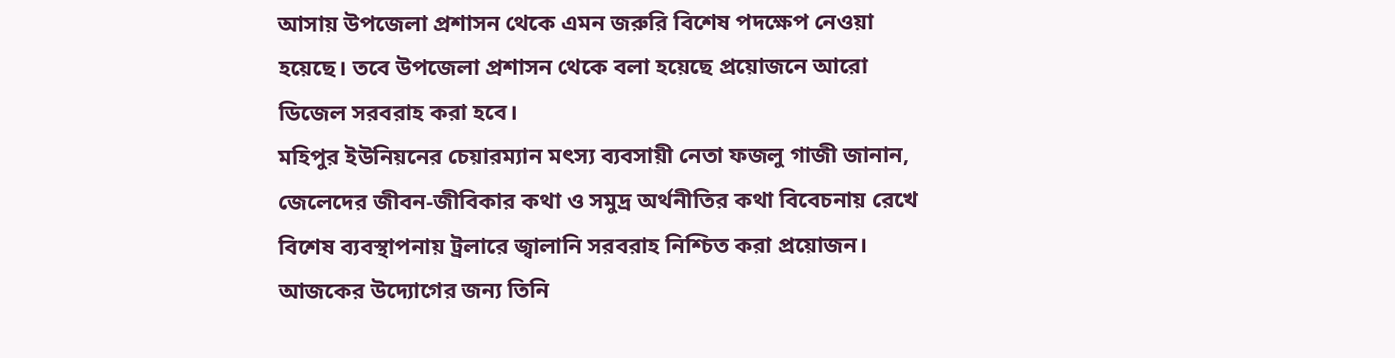আসায় উপজেলা প্রশাসন থেকে এমন জরুরি বিশেষ পদক্ষেপ নেওয়া হয়েছে। তবে উপজেলা প্রশাসন থেকে বলা হয়েছে প্রয়োজনে আরো ডিজেল সরবরাহ করা হবে।
মহিপুর ইউনিয়নের চেয়ারম্যান মৎস্য ব্যবসায়ী নেতা ফজলু গাজী জানান, জেলেদের জীবন-জীবিকার কথা ও সমুদ্র অর্থনীতির কথা বিবেচনায় রেখে বিশেষ ব্যবস্থাপনায় ট্রলারে জ্বালানি সরবরাহ নিশ্চিত করা প্রয়োজন। আজকের উদ্যোগের জন্য তিনি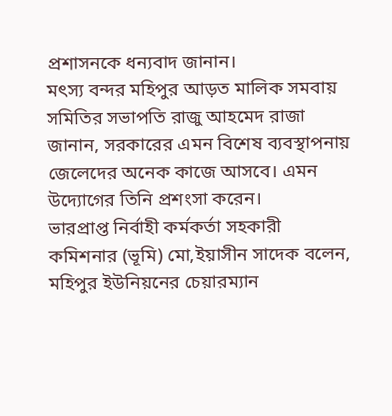প্রশাসনকে ধন্যবাদ জানান।
মৎস্য বন্দর মহিপুর আড়ত মালিক সমবায় সমিতির সভাপতি রাজু আহমেদ রাজা জানান, সরকারের এমন বিশেষ ব্যবস্থাপনায় জেলেদের অনেক কাজে আসবে। এমন উদ্যোগের তিনি প্রশংসা করেন।
ভারপ্রাপ্ত নির্বাহী কর্মকর্তা সহকারী কমিশনার (ভূমি) মো,ইয়াসীন সাদেক বলেন, মহিপুর ইউনিয়নের চেয়ারম্যান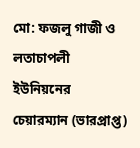মো: ফজলু গাজী ও লতাচাপলী ইউনিয়নের চেয়ারম্যান (ভারপ্রাপ্ত)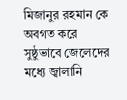মিজানুর রহমান কে অবগত করে সুষ্ঠুভাবে জেলেদের মধ্যে জ্বালানি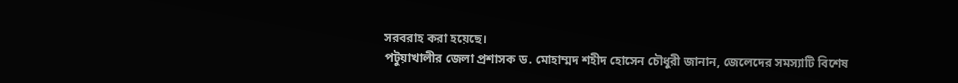সরবরাহ করা হয়েছে।
পটুয়াখালীর জেলা প্রশাসক ড. মোহাম্মদ শহীদ হোসেন চৌধুরী জানান, জেলেদের সমস্যাটি বিশেষ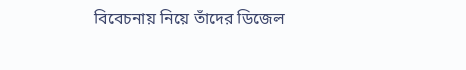বিবেচনায় নিয়ে তাঁদের ডিজেল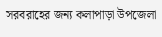সরবরাহের জন্য কলাপাড়া উপজেলা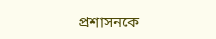প্রশাসনকে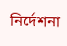নির্দেশনা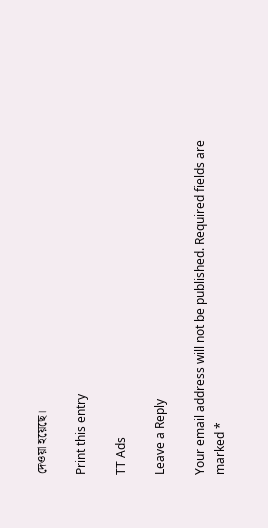দেওয়া হয়েছে।

Print this entry

TT Ads

Leave a Reply

Your email address will not be published. Required fields are marked *